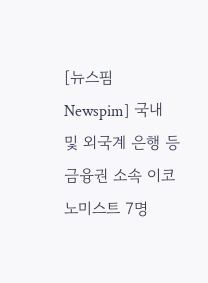[뉴스핌 Newspim] 국내 및 외국계 은행 등 금융권 소속 이코노미스트 7명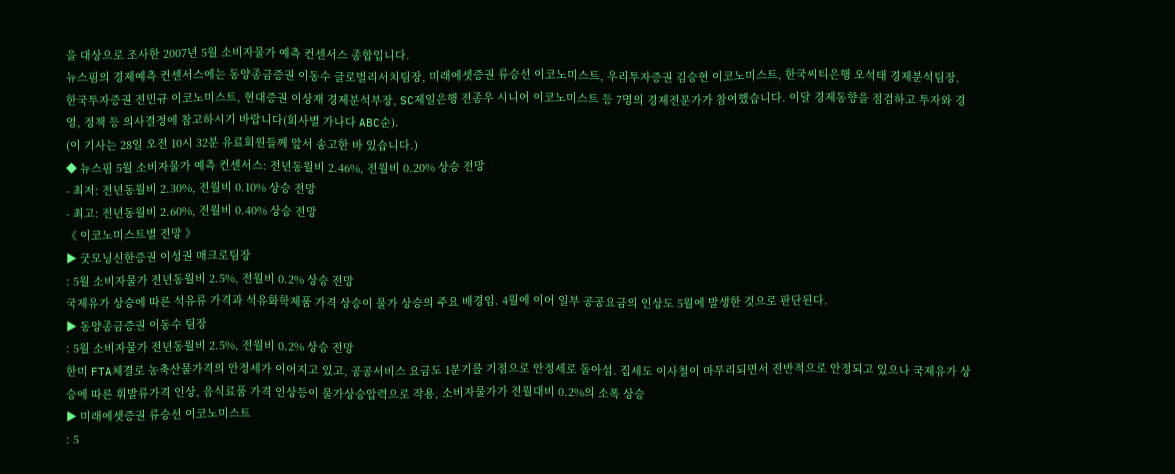을 대상으로 조사한 2007년 5월 소비자물가 예측 컨센서스 종합입니다.
뉴스핌의 경제예측 컨센서스에는 동양종금증권 이동수 글로벌리서치팀장, 미래에셋증권 류승선 이코노미스트, 우리투자증권 김승현 이코노미스트, 한국씨티은행 오석태 경제분석팀장, 한국투자증권 전민규 이코노미스트, 현대증권 이상재 경제분석부장, SC제일은행 전종우 시니어 이코노미스트 등 7명의 경제전문가가 참여했습니다. 이달 경제동향을 점검하고 투자와 경영, 정책 등 의사결정에 참고하시기 바랍니다(회사별 가나다 ABC순).
(이 기사는 28일 오전 10시 32분 유료회원들께 앞서 송고한 바 있습니다.)
◆ 뉴스핌 5월 소비자물가 예측 컨센서스: 전년동월비 2.46%, 전월비 0.20% 상승 전망
- 최저: 전년동월비 2.30%, 전월비 0.10% 상승 전망
- 최고: 전년동월비 2.60%, 전월비 0.40% 상승 전망
《 이코노미스트별 전망 》
▶ 굿모닝신한증권 이성권 매크로팀장
: 5월 소비자물가 전년동월비 2.5%, 전월비 0.2% 상승 전망
국제유가 상승에 따른 석유류 가격과 석유화학제품 가격 상승이 물가 상승의 주요 배경임. 4월에 이어 일부 공공요금의 인상도 5월에 발생한 것으로 판단된다.
▶ 동양종금증권 이동수 팀장
: 5월 소비자물가 전년동월비 2.5%, 전월비 0.2% 상승 전망
한미 FTA체결로 농축산물가격의 안정세가 이어지고 있고, 공공서비스 요금도 1분기를 기점으로 안정세로 돌아섬. 집세도 이사철이 마무리되면서 전반적으로 안정되고 있으나 국제유가 상승에 따른 휘발류가격 인상, 음식료품 가격 인상등이 물가상승압력으로 작용, 소비자물가가 전월대비 0.2%의 소폭 상승
▶ 미래에셋증권 류승선 이코노미스트
: 5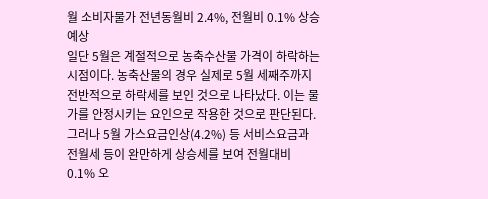월 소비자물가 전년동월비 2.4%, 전월비 0.1% 상승 예상
일단 5월은 계절적으로 농축수산물 가격이 하락하는 시점이다. 농축산물의 경우 실제로 5월 세째주까지 전반적으로 하락세를 보인 것으로 나타났다. 이는 물가를 안정시키는 요인으로 작용한 것으로 판단된다. 그러나 5월 가스요금인상(4.2%) 등 서비스요금과 전월세 등이 완만하게 상승세를 보여 전월대비 0.1% 오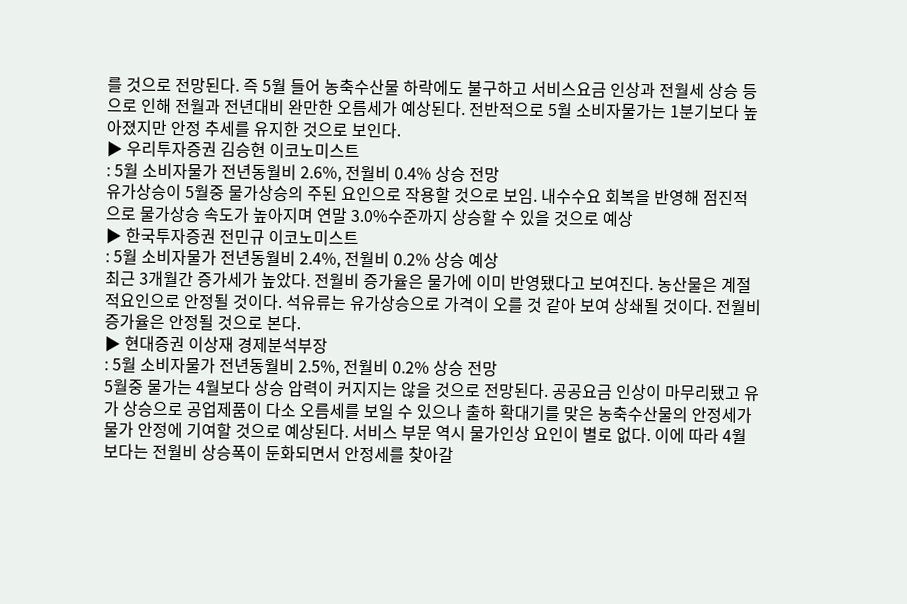를 것으로 전망된다. 즉 5월 들어 농축수산물 하락에도 불구하고 서비스요금 인상과 전월세 상승 등으로 인해 전월과 전년대비 완만한 오름세가 예상된다. 전반적으로 5월 소비자물가는 1분기보다 높아졌지만 안정 추세를 유지한 것으로 보인다.
▶ 우리투자증권 김승현 이코노미스트
: 5월 소비자물가 전년동월비 2.6%, 전월비 0.4% 상승 전망
유가상승이 5월중 물가상승의 주된 요인으로 작용할 것으로 보임. 내수수요 회복을 반영해 점진적으로 물가상승 속도가 높아지며 연말 3.0%수준까지 상승할 수 있을 것으로 예상
▶ 한국투자증권 전민규 이코노미스트
: 5월 소비자물가 전년동월비 2.4%, 전월비 0.2% 상승 예상
최근 3개월간 증가세가 높았다. 전월비 증가율은 물가에 이미 반영됐다고 보여진다. 농산물은 계절적요인으로 안정될 것이다. 석유류는 유가상승으로 가격이 오를 것 같아 보여 상쇄될 것이다. 전월비 증가율은 안정될 것으로 본다.
▶ 현대증권 이상재 경제분석부장
: 5월 소비자물가 전년동월비 2.5%, 전월비 0.2% 상승 전망
5월중 물가는 4월보다 상승 압력이 커지지는 않을 것으로 전망된다. 공공요금 인상이 마무리됐고 유가 상승으로 공업제품이 다소 오름세를 보일 수 있으나 출하 확대기를 맞은 농축수산물의 안정세가 물가 안정에 기여할 것으로 예상된다. 서비스 부문 역시 물가인상 요인이 별로 없다. 이에 따라 4월보다는 전월비 상승폭이 둔화되면서 안정세를 찾아갈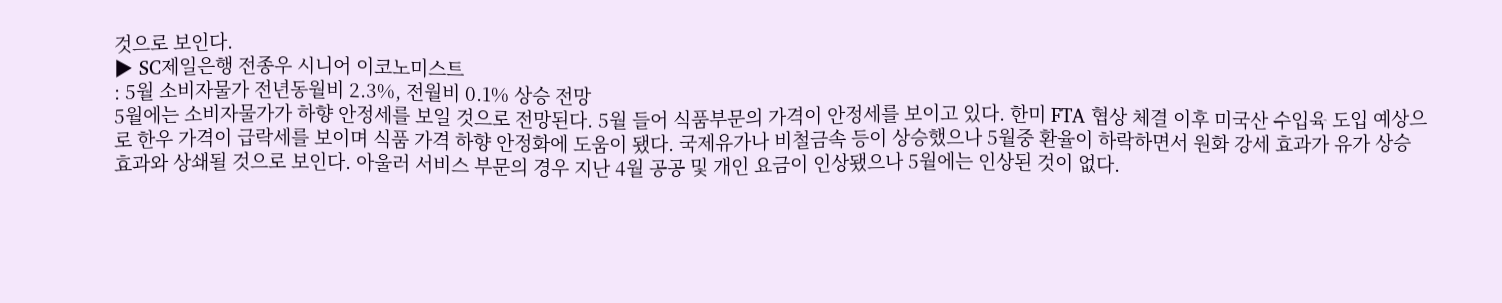것으로 보인다.
▶ SC제일은행 전종우 시니어 이코노미스트
: 5월 소비자물가 전년동월비 2.3%, 전월비 0.1% 상승 전망
5월에는 소비자물가가 하향 안정세를 보일 것으로 전망된다. 5월 들어 식품부문의 가격이 안정세를 보이고 있다. 한미 FTA 협상 체결 이후 미국산 수입육 도입 예상으로 한우 가격이 급락세를 보이며 식품 가격 하향 안정화에 도움이 됐다. 국제유가나 비철금속 등이 상승했으나 5월중 환율이 하락하면서 원화 강세 효과가 유가 상승 효과와 상쇄될 것으로 보인다. 아울러 서비스 부문의 경우 지난 4월 공공 및 개인 요금이 인상됐으나 5월에는 인상된 것이 없다.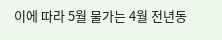이에 따라 5월 물가는 4월 전년동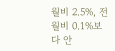월비 2.5%, 전월비 0.1%보다 안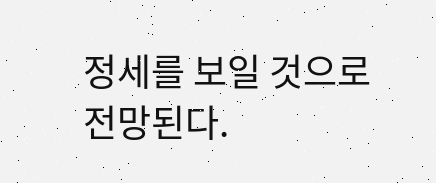정세를 보일 것으로 전망된다.